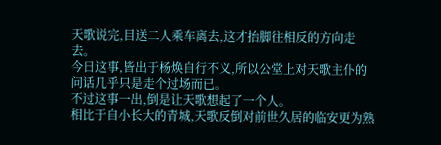天歌说完,目送二人乘车离去,这才抬脚往相反的方向走去。
今日这事,皆出于杨焕自行不义,所以公堂上对天歌主仆的问话几乎只是走个过场而已。
不过这事一出,倒是让天歌想起了一个人。
相比于自小长大的青城,天歌反倒对前世久居的临安更为熟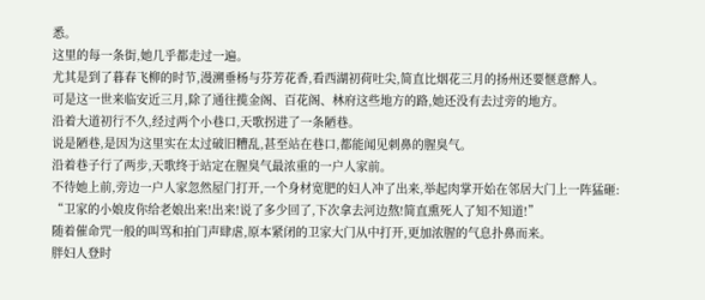悉。
这里的每一条街,她几乎都走过一遍。
尤其是到了暮春飞柳的时节,漫溯垂杨与芬芳花香,看西湖初荷吐尖,简直比烟花三月的扬州还要惬意醉人。
可是这一世来临安近三月,除了通往揽金阁、百花阁、林府这些地方的路,她还没有去过旁的地方。
沿着大道初行不久,经过两个小巷口,天歌拐进了一条陋巷。
说是陋巷,是因为这里实在太过破旧糟乱,甚至站在巷口,都能闻见刺鼻的腥臭气。
沿着巷子行了两步,天歌终于站定在腥臭气最浓重的一户人家前。
不待她上前,旁边一户人家忽然屋门打开,一个身材宽肥的妇人冲了出来,举起肉掌开始在邻居大门上一阵猛砸:
“卫家的小娘皮你给老娘出来!出来!说了多少回了,下次拿去河边熬!简直熏死人了知不知道!”
随着催命咒一般的叫骂和拍门声肆虐,原本紧闭的卫家大门从中打开,更加浓腥的气息扑鼻而来。
胖妇人登时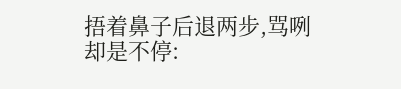捂着鼻子后退两步,骂咧却是不停: